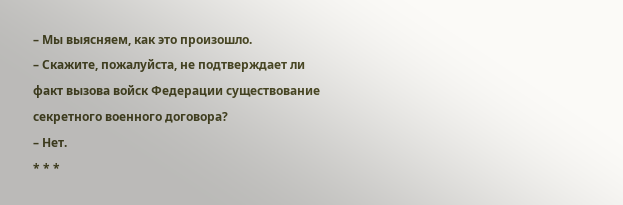– Мы выясняем, как это произошло.
– Скажите, пожалуйста, не подтверждает ли факт вызова войск Федерации существование секретного военного договора?
– Нет.
* * *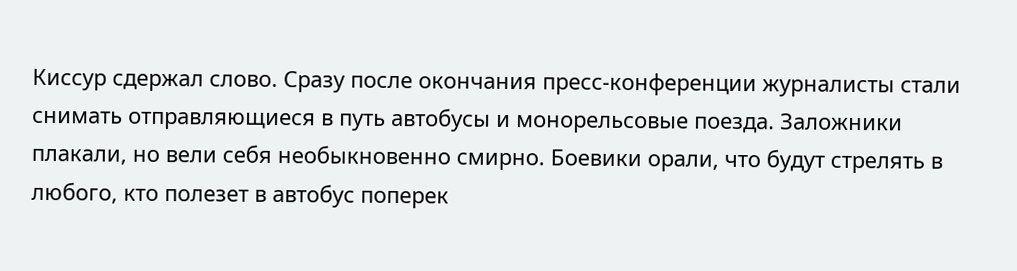Киссур сдержал слово. Сразу после окончания пресс-конференции журналисты стали снимать отправляющиеся в путь автобусы и монорельсовые поезда. Заложники плакали, но вели себя необыкновенно смирно. Боевики орали, что будут стрелять в любого, кто полезет в автобус поперек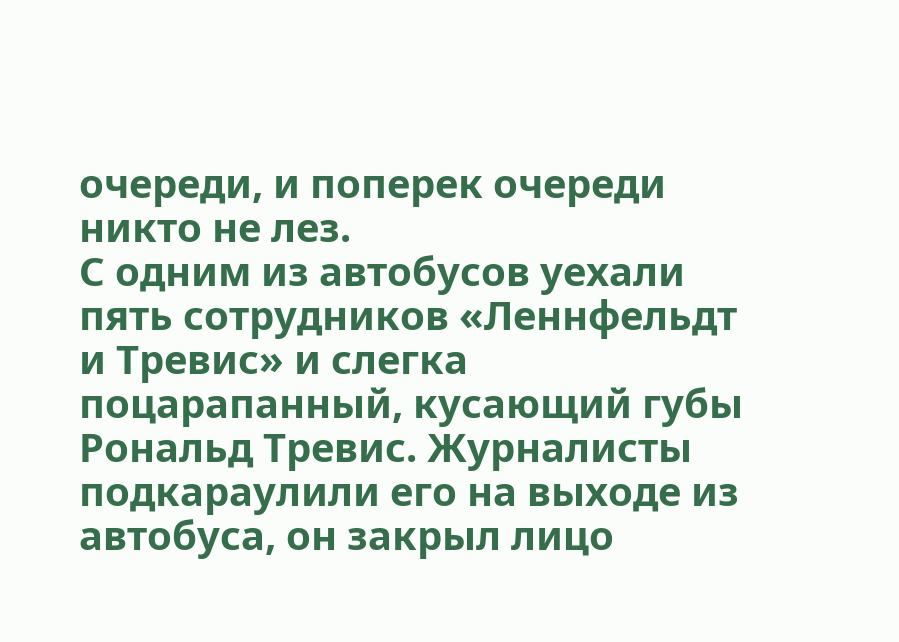очереди, и поперек очереди никто не лез.
С одним из автобусов уехали пять сотрудников «Леннфельдт и Тревис» и слегка поцарапанный, кусающий губы Рональд Тревис. Журналисты подкараулили его на выходе из автобуса, он закрыл лицо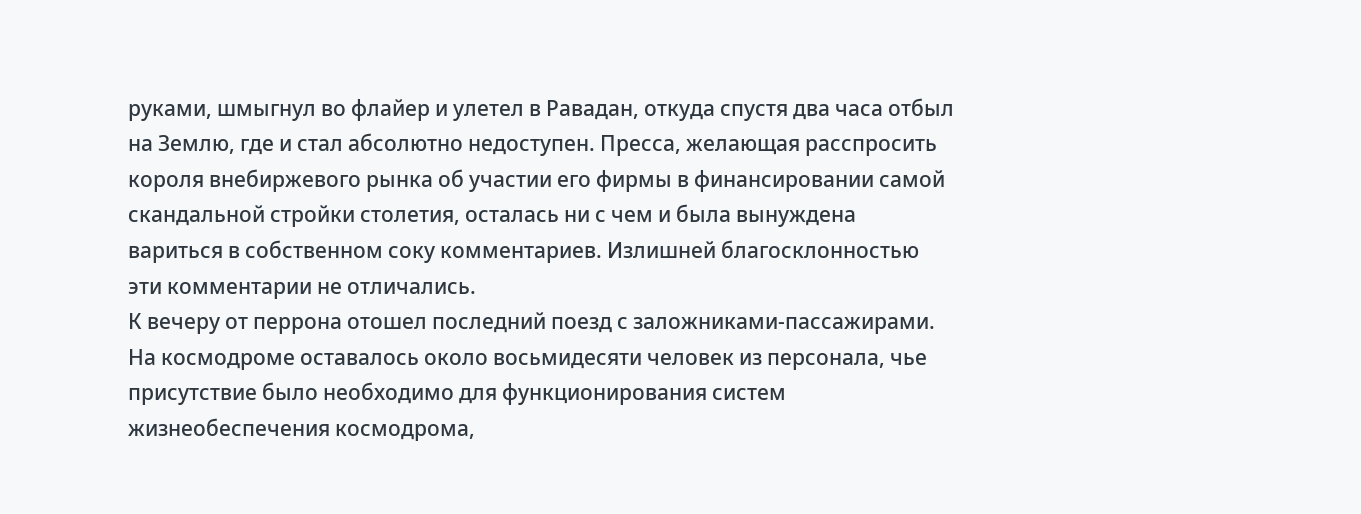руками, шмыгнул во флайер и улетел в Равадан, откуда спустя два часа отбыл на Землю, где и стал абсолютно недоступен. Пресса, желающая расспросить короля внебиржевого рынка об участии его фирмы в финансировании самой скандальной стройки столетия, осталась ни с чем и была вынуждена вариться в собственном соку комментариев. Излишней благосклонностью эти комментарии не отличались.
К вечеру от перрона отошел последний поезд с заложниками-пассажирами. На космодроме оставалось около восьмидесяти человек из персонала, чье присутствие было необходимо для функционирования систем жизнеобеспечения космодрома,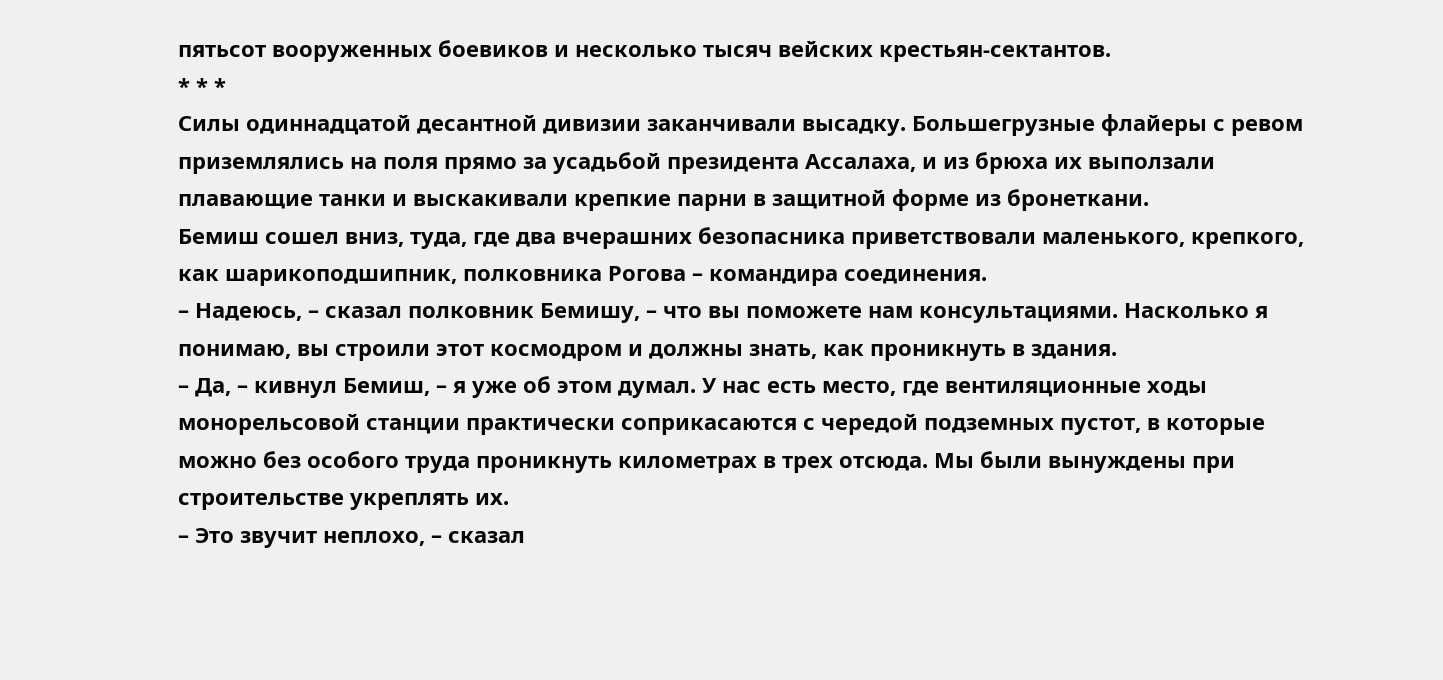пятьсот вооруженных боевиков и несколько тысяч вейских крестьян-сектантов.
* * *
Силы одиннадцатой десантной дивизии заканчивали высадку. Большегрузные флайеры с ревом приземлялись на поля прямо за усадьбой президента Ассалаха, и из брюха их выползали плавающие танки и выскакивали крепкие парни в защитной форме из бронеткани.
Бемиш сошел вниз, туда, где два вчерашних безопасника приветствовали маленького, крепкого, как шарикоподшипник, полковника Рогова – командира соединения.
– Надеюсь, – сказал полковник Бемишу, – что вы поможете нам консультациями. Насколько я понимаю, вы строили этот космодром и должны знать, как проникнуть в здания.
– Да, – кивнул Бемиш, – я уже об этом думал. У нас есть место, где вентиляционные ходы монорельсовой станции практически соприкасаются с чередой подземных пустот, в которые можно без особого труда проникнуть километрах в трех отсюда. Мы были вынуждены при строительстве укреплять их.
– Это звучит неплохо, – сказал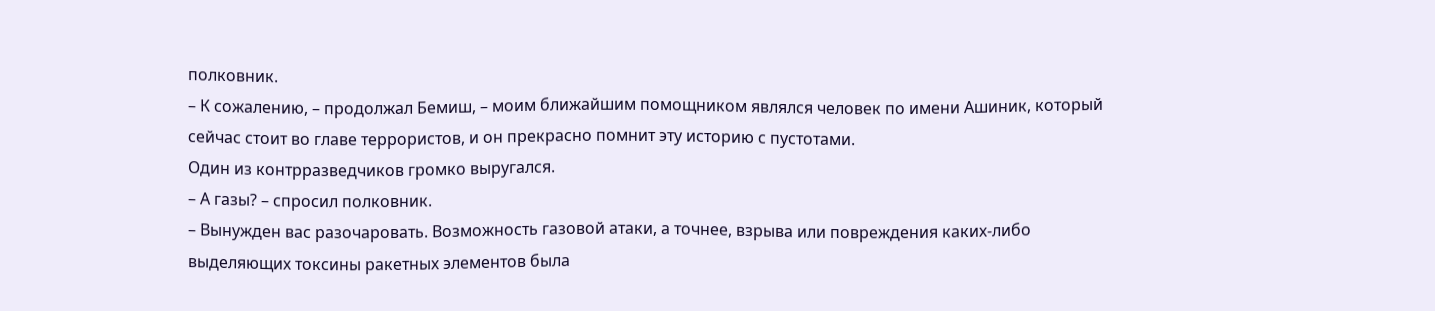полковник.
– К сожалению, – продолжал Бемиш, – моим ближайшим помощником являлся человек по имени Ашиник, который сейчас стоит во главе террористов, и он прекрасно помнит эту историю с пустотами.
Один из контрразведчиков громко выругался.
– А газы? – спросил полковник.
– Вынужден вас разочаровать. Возможность газовой атаки, а точнее, взрыва или повреждения каких-либо выделяющих токсины ракетных элементов была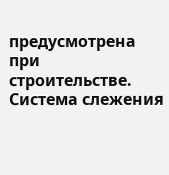предусмотрена при строительстве. Система слежения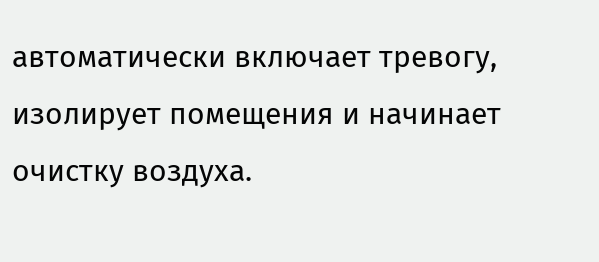автоматически включает тревогу, изолирует помещения и начинает очистку воздуха.